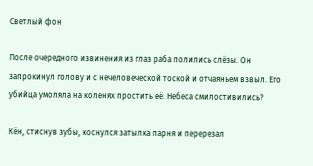Светлый фон

После очередного извинения из глаз раба полились слёзы. Он запрокинул голову и с нечеловеческой тоской и отчаяньем взвыл. Его убийца умоляла на коленях простить её. Небеса смилостивились?

Кён, стиснув зубы, коснулся затылка парня и перерезал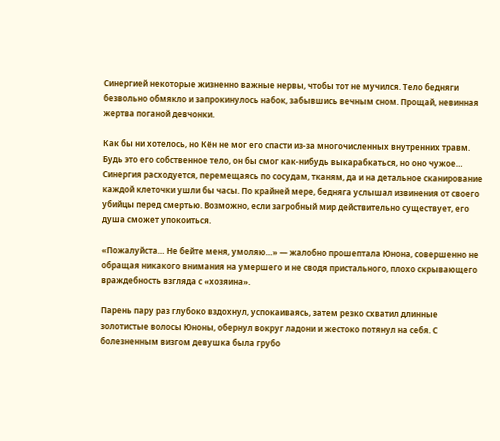Синергией некоторые жизненно важные нервы, чтобы тот не мучился. Тело бедняги безвольно обмякло и запрокинулось набок, забывшись вечным сном. Прощай, невинная жертва поганой девчонки.

Как бы ни хотелось, но Кён не мог его спасти из-за многочисленных внутренних травм. Будь это его собственное тело, он бы смог как-нибудь выкарабкаться, но оно чужое… Синергия расходуется, перемещаясь по сосудам, тканям, да и на детальное сканирование каждой клеточки ушли бы часы. По крайней мере, бедняга услышал извинения от своего убийцы перед смертью. Возможно, если загробный мир действительно существует, его душа сможет упокоиться.

«Пожалуйста… Не бейте меня, умоляю…» — жалобно прошептала Юнона, совершенно не обращая никакого внимания на умершего и не сводя пристального, плохо скрывающего враждебность взгляда с «хозяина».

Парень пару раз глубоко вздохнул, успокаиваясь, затем резко схватил длинные золотистые волосы Юноны, обернул вокруг ладони и жестоко потянул на себя. С болезненным визгом девушка была грубо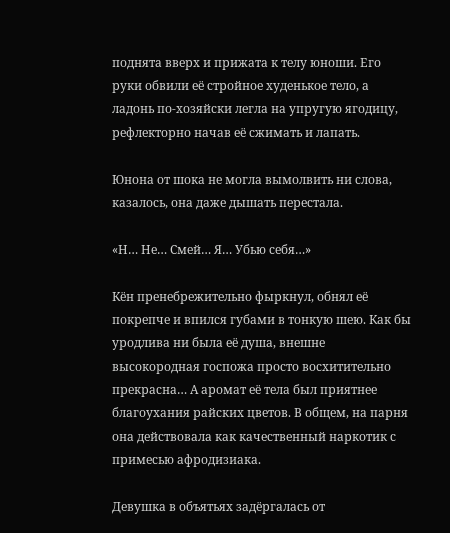поднята вверх и прижата к телу юноши. Его руки обвили её стройное худенькое тело, а ладонь по-хозяйски легла на упругую ягодицу, рефлекторно начав её сжимать и лапать.

Юнона от шока не могла вымолвить ни слова, казалось, она даже дышать перестала.

«Н… Не… Смей… Я… Убью себя…»

Кён пренебрежительно фыркнул, обнял её покрепче и впился губами в тонкую шею. Как бы уродлива ни была её душа, внешне высокородная госпожа просто восхитительно прекрасна… А аромат её тела был приятнее благоухания райских цветов. В общем, на парня она действовала как качественный наркотик с примесью афродизиака.

Девушка в объятьях задёргалась от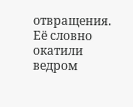отвращения. Её словно окатили ведром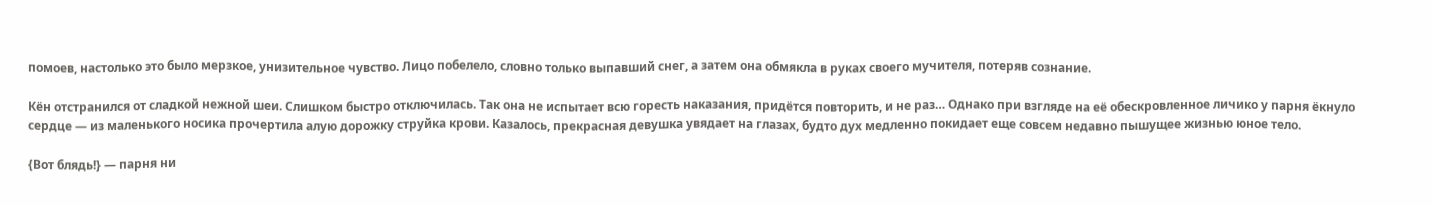помоев, настолько это было мерзкое, унизительное чувство. Лицо побелело, словно только выпавший снег, а затем она обмякла в руках своего мучителя, потеряв сознание.

Кён отстранился от сладкой нежной шеи. Слишком быстро отключилась. Так она не испытает всю горесть наказания, придётся повторить, и не раз… Однако при взгляде на её обескровленное личико у парня ёкнуло сердце — из маленького носика прочертила алую дорожку струйка крови. Казалось, прекрасная девушка увядает на глазах, будто дух медленно покидает еще совсем недавно пышущее жизнью юное тело.

{Вот блядь!} — парня ни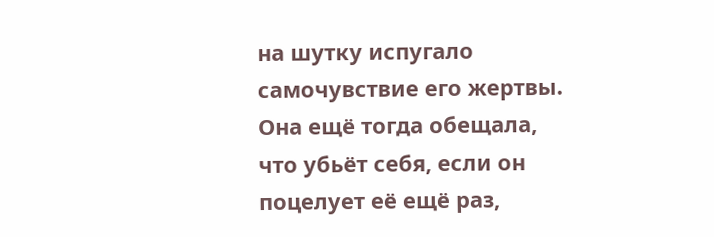на шутку испугало самочувствие его жертвы. Она ещё тогда обещала, что убьёт себя, если он поцелует её ещё раз,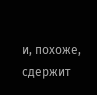и, похоже, сдержит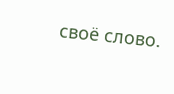своё слово.